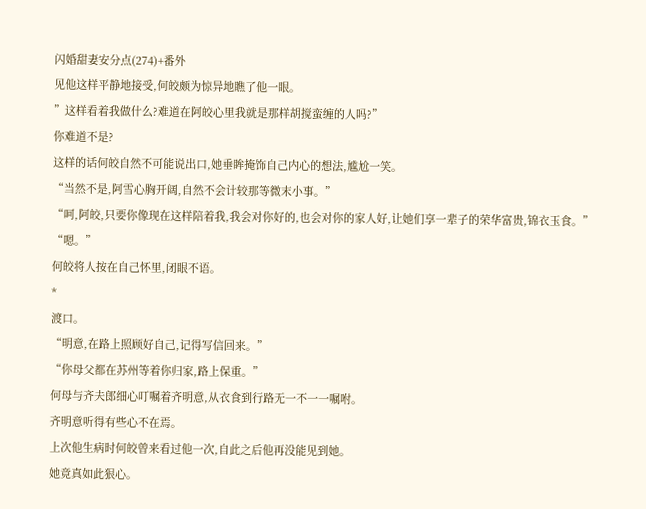闪婚甜妻安分点(274)+番外
见他这样平静地接受,何皎颇为惊异地瞧了他一眼。
”这样看着我做什么?难道在阿皎心里我就是那样胡搅蛮缠的人吗?”
你难道不是?
这样的话何皎自然不可能说出口,她垂眸掩饰自己内心的想法,尴尬一笑。
“当然不是,阿雪心胸开阔,自然不会计较那等微末小事。”
“呵,阿皎,只要你像现在这样陪着我,我会对你好的,也会对你的家人好,让她们享一辈子的荣华富贵,锦衣玉食。”
“嗯。”
何皎将人按在自己怀里,闭眼不语。
*
渡口。
“明意,在路上照顾好自己,记得写信回来。”
“你母父都在苏州等着你归家,路上保重。”
何母与齐夫郎细心叮嘱着齐明意,从衣食到行路无一不一一嘱咐。
齐明意听得有些心不在焉。
上次他生病时何皎曾来看过他一次,自此之后他再没能见到她。
她竟真如此狠心。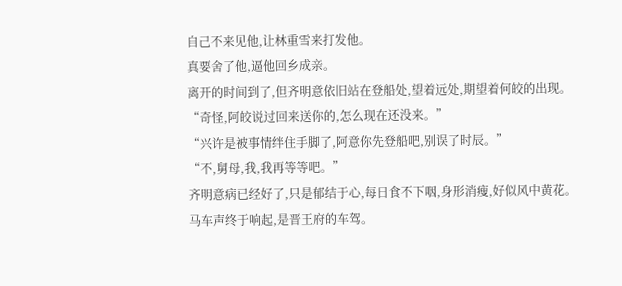自己不来见他,让林重雪来打发他。
真要舍了他,逼他回乡成亲。
离开的时间到了,但齐明意依旧站在登船处,望着远处,期望着何皎的出现。
“奇怪,阿皎说过回来送你的,怎么现在还没来。”
“兴许是被事情绊住手脚了,阿意你先登船吧,别误了时辰。”
“不,舅母,我,我再等等吧。”
齐明意病已经好了,只是郁结于心,每日食不下咽,身形消瘦,好似风中黄花。
马车声终于响起,是晋王府的车驾。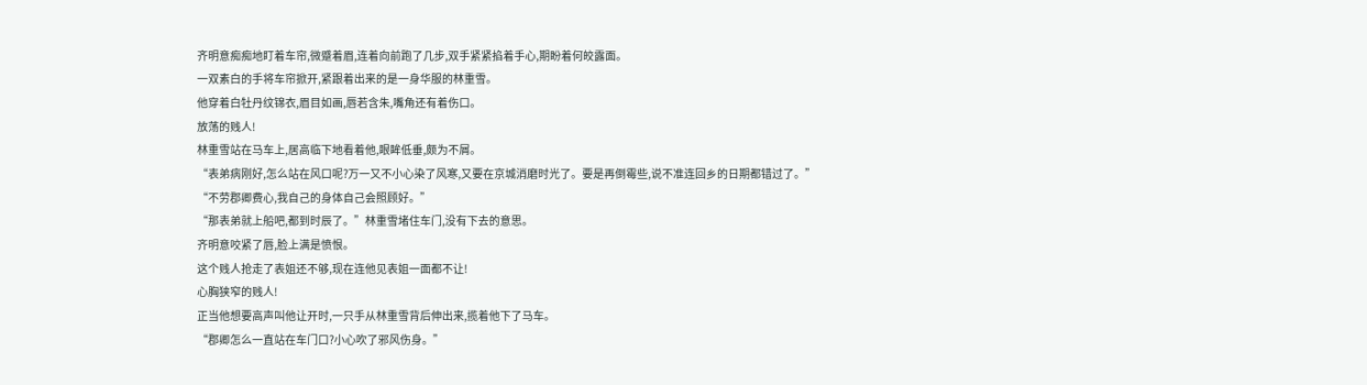齐明意痴痴地盯着车帘,微蹙着眉,连着向前跑了几步,双手紧紧掐着手心,期盼着何皎露面。
一双素白的手将车帘掀开,紧跟着出来的是一身华服的林重雪。
他穿着白牡丹纹锦衣,眉目如画,唇若含朱,嘴角还有着伤口。
放荡的贱人!
林重雪站在马车上,居高临下地看着他,眼眸低垂,颇为不屑。
“表弟病刚好,怎么站在风口呢?万一又不小心染了风寒,又要在京城消磨时光了。要是再倒霉些,说不准连回乡的日期都错过了。”
“不劳郡卿费心,我自己的身体自己会照顾好。”
“那表弟就上船吧,都到时辰了。”林重雪堵住车门,没有下去的意思。
齐明意咬紧了唇,脸上满是愤恨。
这个贱人抢走了表姐还不够,现在连他见表姐一面都不让!
心胸狭窄的贱人!
正当他想要高声叫他让开时,一只手从林重雪背后伸出来,揽着他下了马车。
“郡卿怎么一直站在车门口?小心吹了邪风伤身。”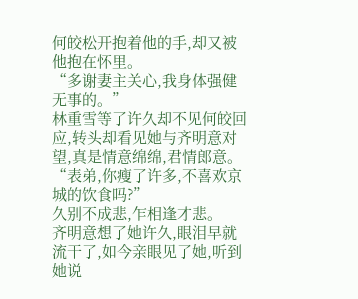何皎松开抱着他的手,却又被他抱在怀里。
“多谢妻主关心,我身体强健无事的。”
林重雪等了许久却不见何皎回应,转头却看见她与齐明意对望,真是情意绵绵,君情郎意。
“表弟,你瘦了许多,不喜欢京城的饮食吗?”
久别不成悲,乍相逢才悲。
齐明意想了她许久,眼泪早就流干了,如今亲眼见了她,听到她说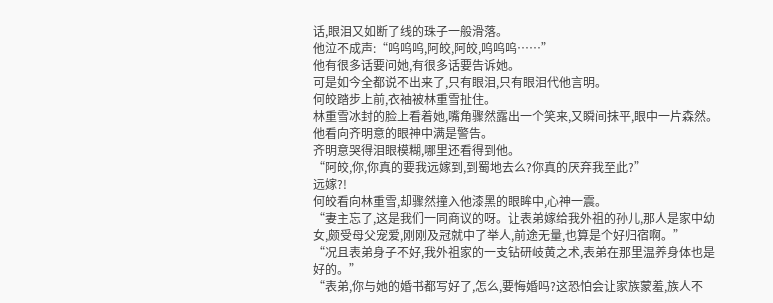话,眼泪又如断了线的珠子一般滑落。
他泣不成声:“呜呜呜,阿皎,阿皎,呜呜呜……”
他有很多话要问她,有很多话要告诉她。
可是如今全都说不出来了,只有眼泪,只有眼泪代他言明。
何皎踏步上前,衣袖被林重雪扯住。
林重雪冰封的脸上看着她,嘴角骤然露出一个笑来,又瞬间抹平,眼中一片森然。
他看向齐明意的眼神中满是警告。
齐明意哭得泪眼模糊,哪里还看得到他。
“阿皎,你,你真的要我远嫁到,到蜀地去么?你真的厌弃我至此?”
远嫁?!
何皎看向林重雪,却骤然撞入他漆黑的眼眸中,心神一震。
“妻主忘了,这是我们一同商议的呀。让表弟嫁给我外祖的孙儿,那人是家中幼女,颇受母父宠爱,刚刚及冠就中了举人,前途无量,也算是个好归宿啊。”
“况且表弟身子不好,我外祖家的一支钻研岐黄之术,表弟在那里温养身体也是好的。”
“表弟,你与她的婚书都写好了,怎么,要悔婚吗?这恐怕会让家族蒙羞,族人不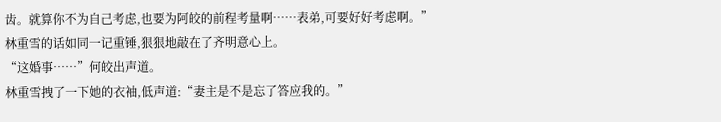齿。就算你不为自己考虑,也要为阿皎的前程考量啊……表弟,可要好好考虑啊。”
林重雪的话如同一记重锤,狠狠地敲在了齐明意心上。
“这婚事……”何皎出声道。
林重雪拽了一下她的衣袖,低声道:“妻主是不是忘了答应我的。”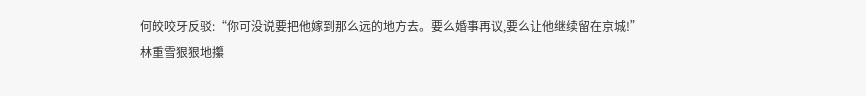何皎咬牙反驳:“你可没说要把他嫁到那么远的地方去。要么婚事再议,要么让他继续留在京城!”
林重雪狠狠地攥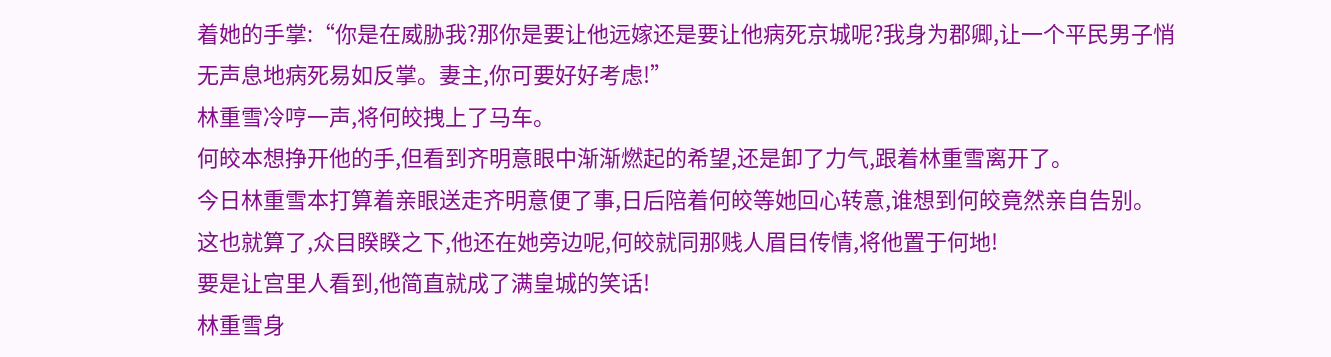着她的手掌:“你是在威胁我?那你是要让他远嫁还是要让他病死京城呢?我身为郡卿,让一个平民男子悄无声息地病死易如反掌。妻主,你可要好好考虑!”
林重雪冷哼一声,将何皎拽上了马车。
何皎本想挣开他的手,但看到齐明意眼中渐渐燃起的希望,还是卸了力气,跟着林重雪离开了。
今日林重雪本打算着亲眼送走齐明意便了事,日后陪着何皎等她回心转意,谁想到何皎竟然亲自告别。
这也就算了,众目睽睽之下,他还在她旁边呢,何皎就同那贱人眉目传情,将他置于何地!
要是让宫里人看到,他简直就成了满皇城的笑话!
林重雪身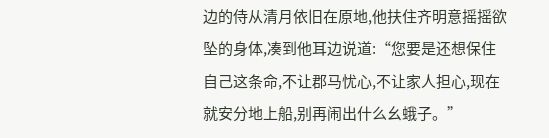边的侍从清月依旧在原地,他扶住齐明意摇摇欲坠的身体,凑到他耳边说道:“您要是还想保住自己这条命,不让郡马忧心,不让家人担心,现在就安分地上船,别再闹出什么幺蛾子。”